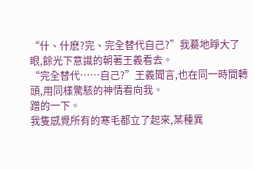“什、什麽?完、完全替代自己?”我驀地睜大了眼,餘光下意識的朝著王義看去。
“完全替代……自己?”王義聞言,也在同一時間轉頭,用同樣驚駭的神情看向我。
蹭的一下。
我隻感覺所有的寒毛都立了起來,某種異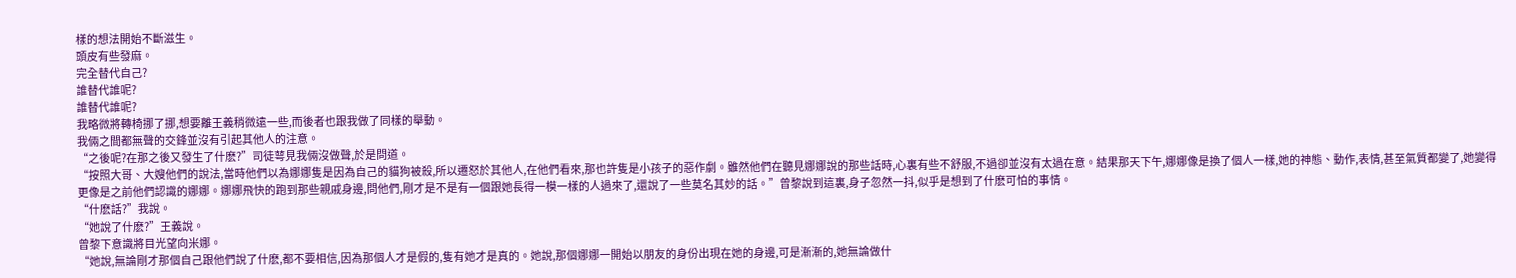樣的想法開始不斷滋生。
頭皮有些發麻。
完全替代自己?
誰替代誰呢?
誰替代誰呢?
我略微將轉椅挪了挪,想要離王義稍微遠一些,而後者也跟我做了同樣的舉動。
我倆之間都無聲的交鋒並沒有引起其他人的注意。
“之後呢?在那之後又發生了什麽?”司徒萼見我倆沒做聲,於是問道。
“按照大哥、大嫂他們的說法,當時他們以為娜娜隻是因為自己的貓狗被殺,所以遷怒於其他人,在他們看來,那也許隻是小孩子的惡作劇。雖然他們在聽見娜娜說的那些話時,心裏有些不舒服,不過卻並沒有太過在意。結果那天下午,娜娜像是換了個人一樣,她的神態、動作,表情,甚至氣質都變了,她變得更像是之前他們認識的娜娜。娜娜飛快的跑到那些親戚身邊,問他們,剛才是不是有一個跟她長得一模一樣的人過來了,還說了一些莫名其妙的話。”曾黎說到這裏,身子忽然一抖,似乎是想到了什麽可怕的事情。
“什麽話?”我說。
“她說了什麽?”王義說。
曾黎下意識將目光望向米娜。
“她說,無論剛才那個自己跟他們說了什麽,都不要相信,因為那個人才是假的,隻有她才是真的。她說,那個娜娜一開始以朋友的身份出現在她的身邊,可是漸漸的,她無論做什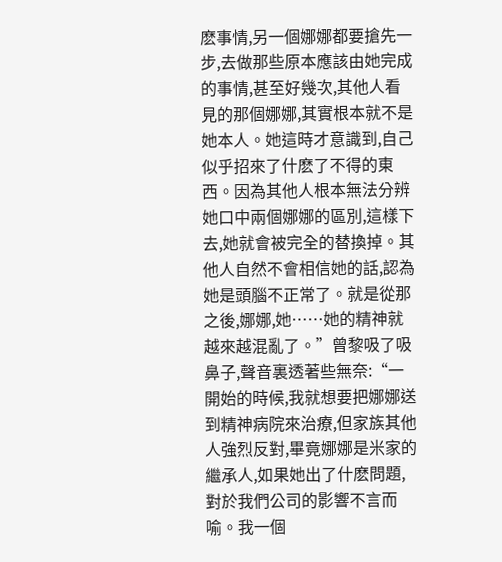麽事情,另一個娜娜都要搶先一步,去做那些原本應該由她完成的事情,甚至好幾次,其他人看見的那個娜娜,其實根本就不是她本人。她這時才意識到,自己似乎招來了什麽了不得的東西。因為其他人根本無法分辨她口中兩個娜娜的區別,這樣下去,她就會被完全的替換掉。其他人自然不會相信她的話,認為她是頭腦不正常了。就是從那之後,娜娜,她……她的精神就越來越混亂了。”曾黎吸了吸鼻子,聲音裏透著些無奈:“一開始的時候,我就想要把娜娜送到精神病院來治療,但家族其他人強烈反對,畢竟娜娜是米家的繼承人,如果她出了什麽問題,對於我們公司的影響不言而喻。我一個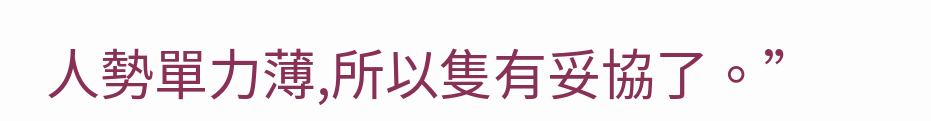人勢單力薄,所以隻有妥協了。”